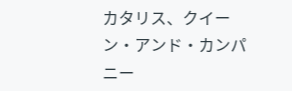カタリス、クイーン・アンド・カンパニー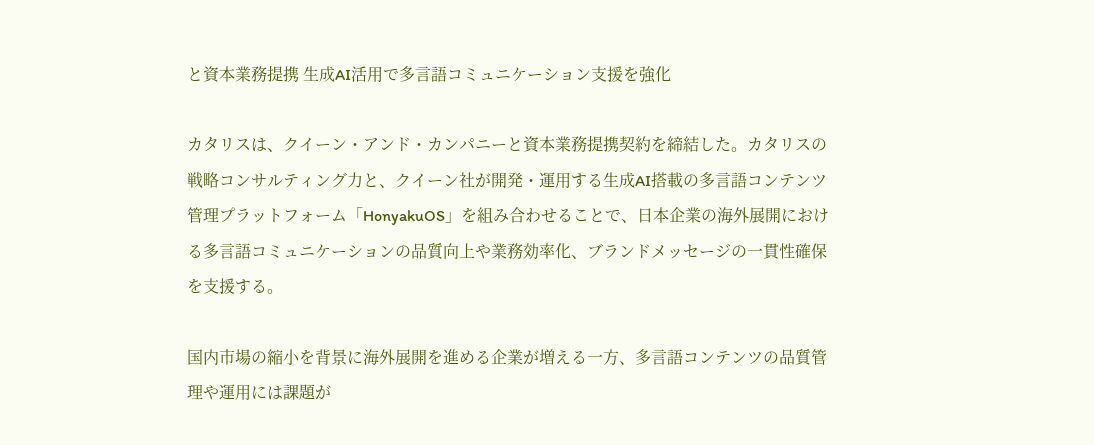と資本業務提携 生成AI活用で多言語コミュニケーション支援を強化

カタリスは、クイーン・アンド・カンパニーと資本業務提携契約を締結した。カタリスの戦略コンサルティング力と、クイーン社が開発・運用する生成AI搭載の多言語コンテンツ管理プラットフォーム「HonyakuOS」を組み合わせることで、日本企業の海外展開における多言語コミュニケーションの品質向上や業務効率化、ブランドメッセージの一貫性確保を支援する。

国内市場の縮小を背景に海外展開を進める企業が増える一方、多言語コンテンツの品質管理や運用には課題が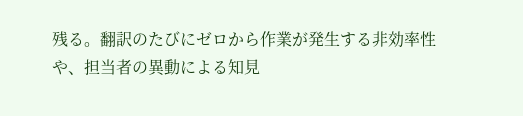残る。翻訳のたびにゼロから作業が発生する非効率性や、担当者の異動による知見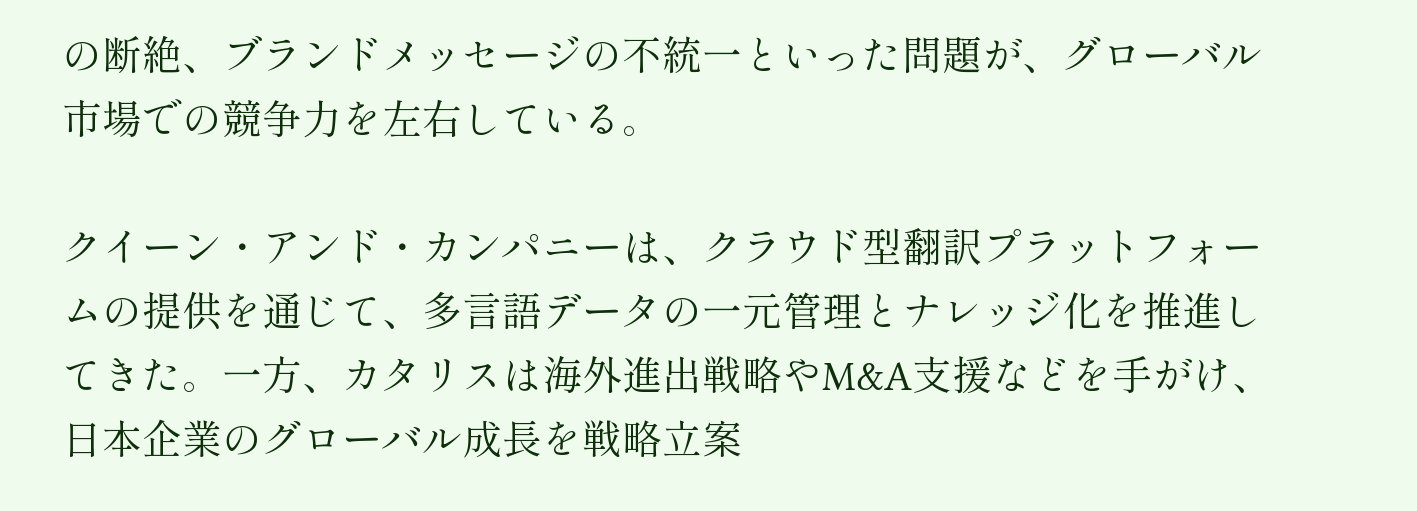の断絶、ブランドメッセージの不統一といった問題が、グローバル市場での競争力を左右している。

クイーン・アンド・カンパニーは、クラウド型翻訳プラットフォームの提供を通じて、多言語データの一元管理とナレッジ化を推進してきた。一方、カタリスは海外進出戦略やM&A支援などを手がけ、日本企業のグローバル成長を戦略立案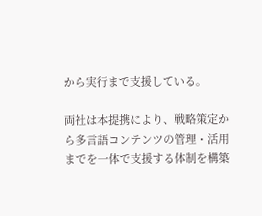から実行まで支援している。

両社は本提携により、戦略策定から多言語コンテンツの管理・活用までを一体で支援する体制を構築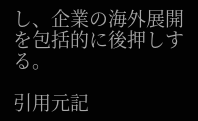し、企業の海外展開を包括的に後押しする。

引用元記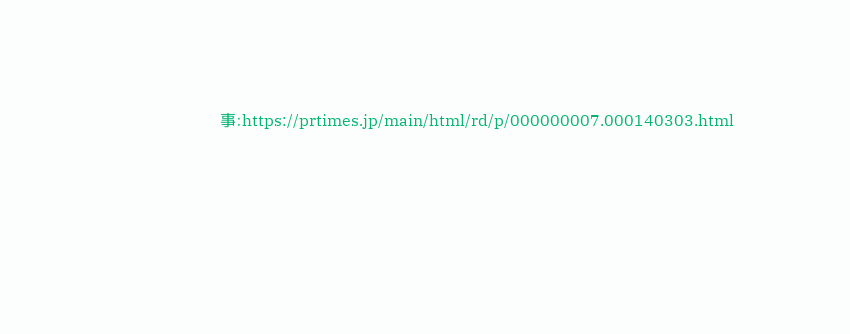事:https://prtimes.jp/main/html/rd/p/000000007.000140303.html